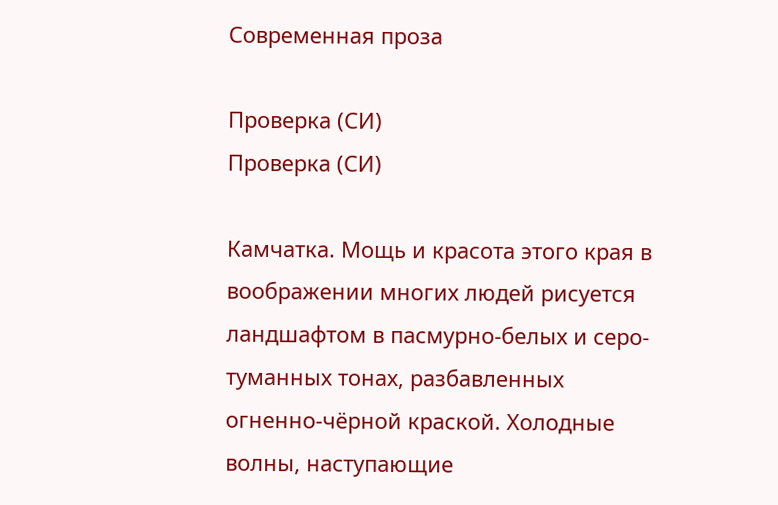Современная проза

Проверка (СИ)
Проверка (СИ)

Камчатка. Мощь и красота этого края в воображении многих людей рисуется ландшафтом в пасмурно-белых и серо-туманных тонах, разбавленных огненно-чёрной краской. Холодные волны, наступающие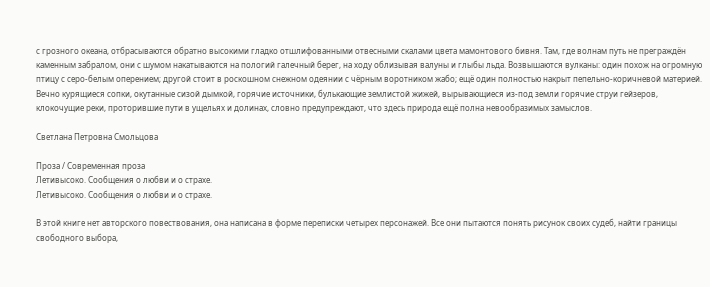с грозного океана, отбрасываются обратно высокими гладко отшлифованными отвесными скалами цвета мамонтового бивня. Там, где волнам путь не преграждён каменным забралом, они с шумом накатываются на пологий галечный берег, на ходу облизывая валуны и глыбы льда. Возвышаются вулканы: один похож на огромную птицу с серо-белым оперением; другой стоит в роскошном снежном одеянии с чёрным воротником жабо; ещё один полностью накрыт пепельно-коричневой материей. Вечно курящиеся сопки, окутанные сизой дымкой, горячие источники, булькающие землистой жижей, вырывающиеся из-под земли горячие струи гейзеров, клокочущие реки, проторившие пути в ущельях и долинах, словно предупреждают, что здесь природа ещё полна невообразимых замыслов.

Светлана Петровна Смольцова

Проза / Современная проза
Летивысоко. Сообщения о любви и о страхе.
Летивысоко. Сообщения о любви и о страхе.

В этой книге нет авторского повествования, она написана в форме переписки четырех персонажей. Все они пытаются понять рисунок своих судеб, найти границы свободного выбора,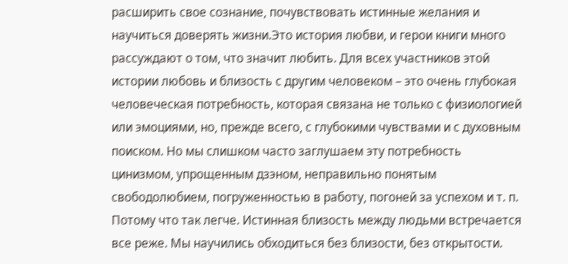расширить свое сознание, почувствовать истинные желания и научиться доверять жизни.Это история любви, и герои книги много рассуждают о том, что значит любить. Для всех участников этой истории любовь и близость с другим человеком – это очень глубокая человеческая потребность, которая связана не только с физиологией или эмоциями, но, прежде всего, с глубокими чувствами и с духовным поиском. Но мы слишком часто заглушаем эту потребность цинизмом, упрощенным дзэном, неправильно понятым свободолюбием, погруженностью в работу, погоней за успехом и т. п. Потому что так легче. Истинная близость между людьми встречается все реже. Мы научились обходиться без близости, без открытости.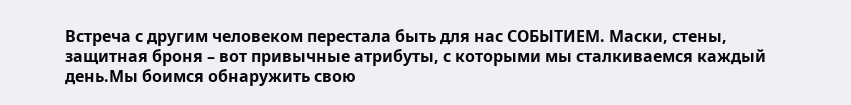Встреча с другим человеком перестала быть для нас СОБЫТИЕМ. Маски, стены, защитная броня – вот привычные атрибуты, с которыми мы сталкиваемся каждый день.Мы боимся обнаружить свою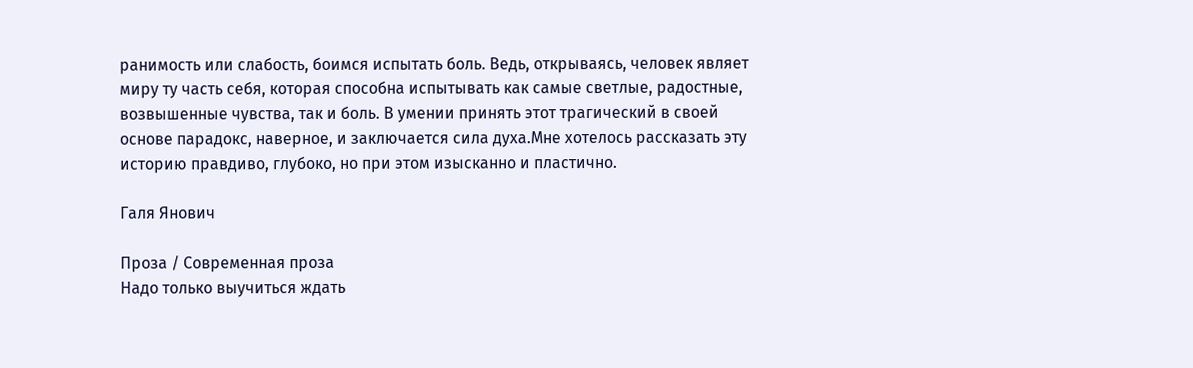ранимость или слабость, боимся испытать боль. Ведь, открываясь, человек являет миру ту часть себя, которая способна испытывать как самые светлые, радостные, возвышенные чувства, так и боль. В умении принять этот трагический в своей основе парадокс, наверное, и заключается сила духа.Мне хотелось рассказать эту историю правдиво, глубоко, но при этом изысканно и пластично.

Галя Янович

Проза / Современная проза
Надо только выучиться ждать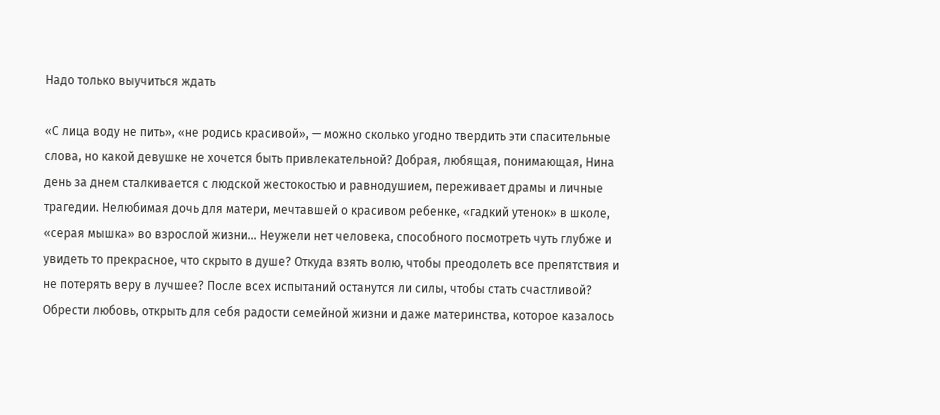Надо только выучиться ждать

«С лица воду не пить», «не родись красивой», — можно сколько угодно твердить эти спасительные слова, но какой девушке не хочется быть привлекательной? Добрая, любящая, понимающая, Нина день за днем сталкивается с людской жестокостью и равнодушием, переживает драмы и личные трагедии. Нелюбимая дочь для матери, мечтавшей о красивом ребенке, «гадкий утенок» в школе, «серая мышка» во взрослой жизни... Неужели нет человека, способного посмотреть чуть глубже и увидеть то прекрасное, что скрыто в душе? Откуда взять волю, чтобы преодолеть все препятствия и не потерять веру в лучшее? После всех испытаний останутся ли силы, чтобы стать счастливой? Обрести любовь, открыть для себя радости семейной жизни и даже материнства, которое казалось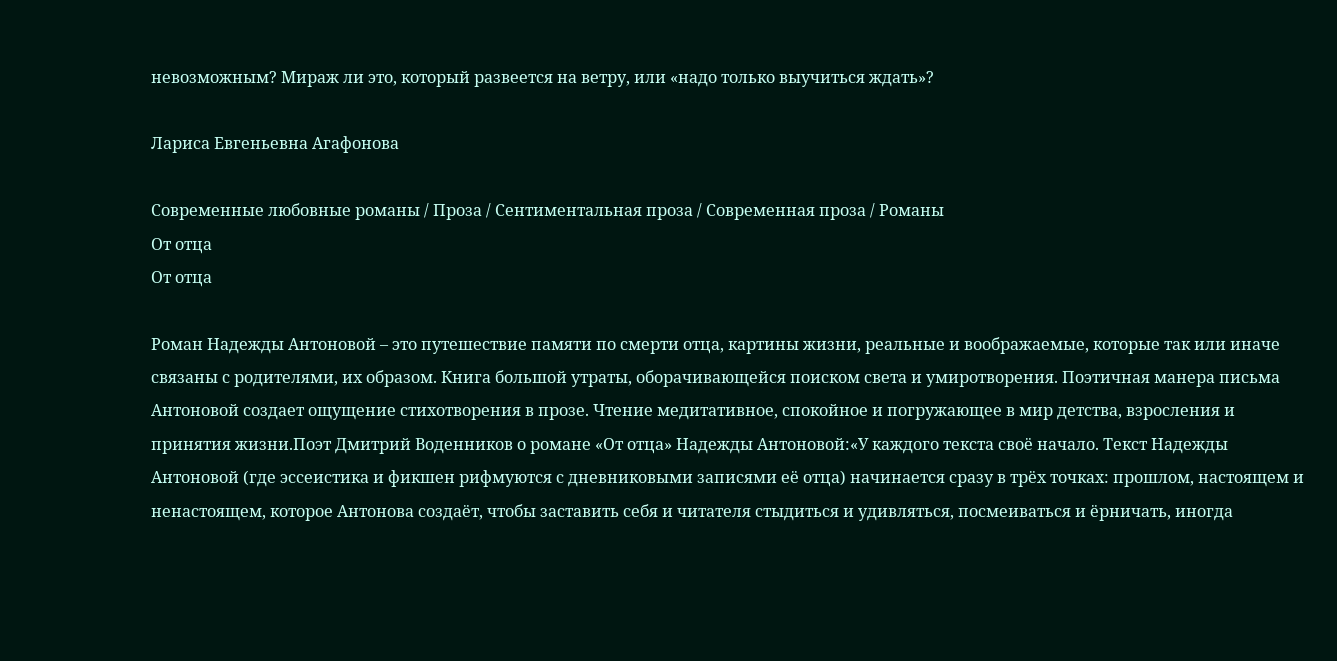невозможным? Мираж ли это, который развеется на ветру, или «надо только выучиться ждать»?

Лариса Евгеньевна Агафонова

Современные любовные романы / Проза / Сентиментальная проза / Современная проза / Романы
От отца
От отца

Роман Надежды Антоновой – это путешествие памяти по смерти отца, картины жизни, реальные и воображаемые, которые так или иначе связаны с родителями, их образом. Книга большой утраты, оборачивающейся поиском света и умиротворения. Поэтичная манера письма Антоновой создает ощущение стихотворения в прозе. Чтение медитативное, спокойное и погружающее в мир детства, взросления и принятия жизни.Поэт Дмитрий Воденников о романе «От отца» Надежды Антоновой:«У каждого текста своё начало. Текст Надежды Антоновой (где эссеистика и фикшен рифмуются с дневниковыми записями её отца) начинается сразу в трёх точках: прошлом, настоящем и ненастоящем, которое Антонова создаёт, чтобы заставить себя и читателя стыдиться и удивляться, посмеиваться и ёрничать, иногда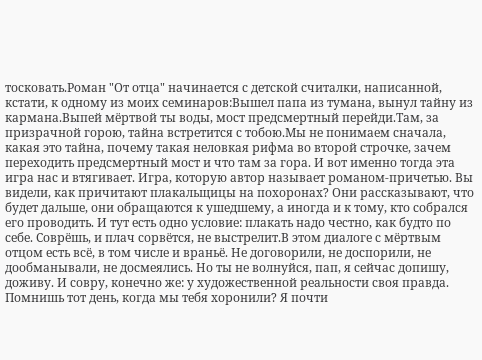тосковать.Роман "От отца" начинается с детской считалки, написанной, кстати, к одному из моих семинаров:Вышел папа из тумана, вынул тайну из кармана.Выпей мёртвой ты воды, мост предсмертный перейди.Там, за призрачной горою, тайна встретится с тобою.Мы не понимаем сначала, какая это тайна, почему такая неловкая рифма во второй строчке, зачем переходить предсмертный мост и что там за гора. И вот именно тогда эта игра нас и втягивает. Игра, которую автор называет романом-причетью. Вы видели, как причитают плакальщицы на похоронах? Они рассказывают, что будет дальше, они обращаются к ушедшему, а иногда и к тому, кто собрался его проводить. И тут есть одно условие: плакать надо честно, как будто по себе. Соврёшь, и плач сорвётся, не выстрелит.В этом диалоге с мёртвым отцом есть всё, в том числе и враньё. Не договорили, не доспорили, не дообманывали, не досмеялись. Но ты не волнуйся, пап, я сейчас допишу, доживу. И совру, конечно же: у художественной реальности своя правда. Помнишь тот день, когда мы тебя хоронили? Я почти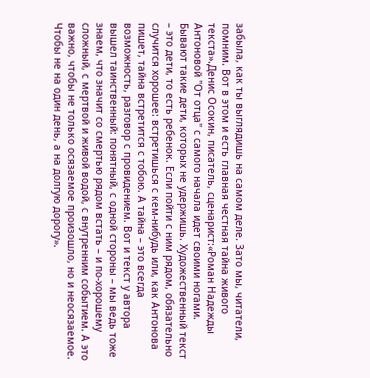забыла, как ты выглядишь на самом деле. Зато мы, читатели, помним. Вот в этом и есть главная честная тайна живого текста».Денис Осокин, писатель, сценарист:«Роман Надежды Антоновой "От отца" с самого начала идет своими ногами. Бывают такие дети, которых не удержишь. Художественный текст – это дети, то есть ребенок. Если пойти с ним рядом, обязательно случится хорошее: встретишься с кем-нибудь или, как Антонова пишет, тайна встретится с тобою. А тайна – это всегда возможность, разговор с провидением. Вот и текст у автора вышел таинственный: понятный, с одной стороны – мы ведь тоже знаем, что значит со смертью рядом встать – и по-хорошему сложный, с мертвой и живой водой, с внутренним событием. А это важно, чтобы не только осязаемое произошло, но и неосязаемое. Чтобы не на один день, а на долгую дорогу».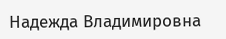Надежда Владимировна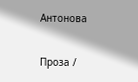Антонова

Проза /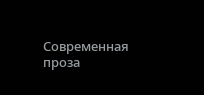Современная проза